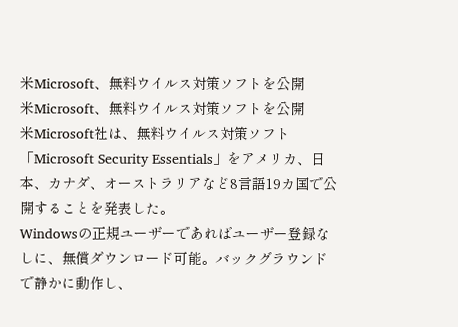米Microsoft、無料ウイルス対策ソフトを公開
米Microsoft、無料ウイルス対策ソフトを公開
米Microsoft社は、無料ウイルス対策ソフト「Microsoft Security Essentials」をアメリカ、日本、カナダ、オーストラリアなど8言語19カ国で公開することを発表した。
Windowsの正規ユーザーであればユーザー登録なしに、無償ダウンロード可能。バックグラウンドで静かに動作し、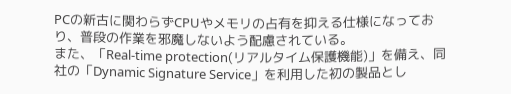PCの新古に関わらずCPUやメモリの占有を抑える仕様になっており、普段の作業を邪魔しないよう配慮されている。
また、「Real-time protection(リアルタイム保護機能)」を備え、同社の「Dynamic Signature Service」を利用した初の製品とし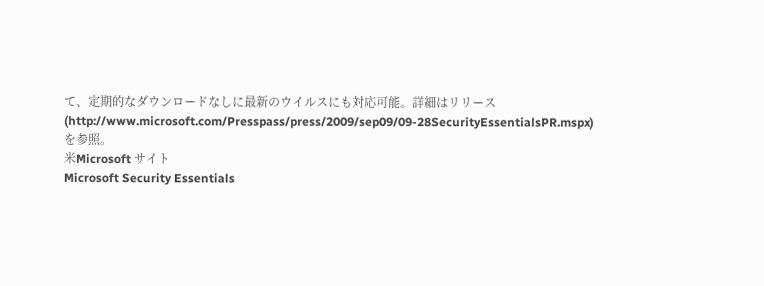て、定期的なダウンロードなしに最新のウイルスにも対応可能。詳細はリリース(http://www.microsoft.com/Presspass/press/2009/sep09/09-28SecurityEssentialsPR.mspx)を参照。
米Microsoft サイト
Microsoft Security Essentials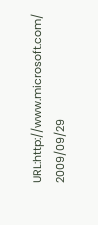URL:http://www.microsoft.com/
2009/09/29